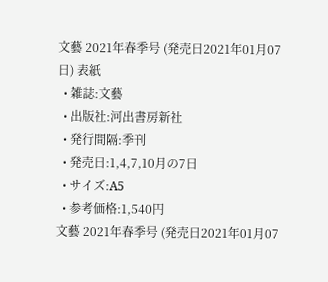文藝 2021年春季号 (発売日2021年01月07日) 表紙
  • 雑誌:文藝
  • 出版社:河出書房新社
  • 発行間隔:季刊
  • 発売日:1,4,7,10月の7日
  • サイズ:A5
  • 参考価格:1,540円
文藝 2021年春季号 (発売日2021年01月07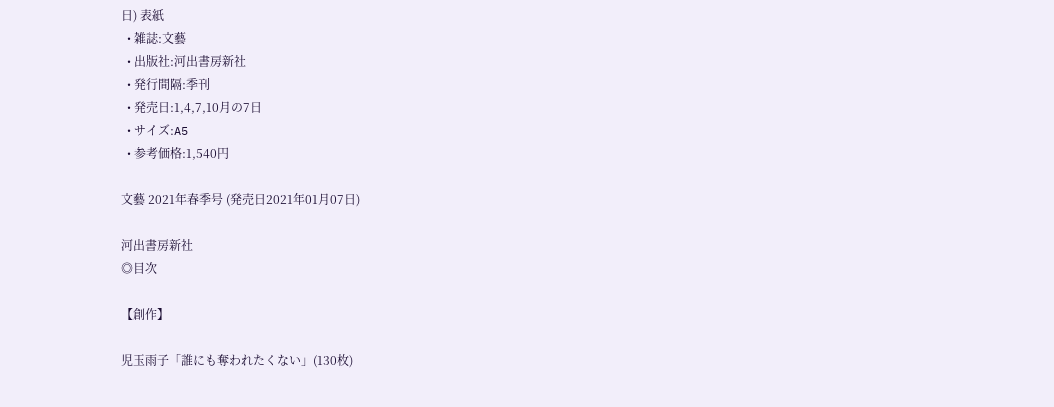日) 表紙
  • 雑誌:文藝
  • 出版社:河出書房新社
  • 発行間隔:季刊
  • 発売日:1,4,7,10月の7日
  • サイズ:A5
  • 参考価格:1,540円

文藝 2021年春季号 (発売日2021年01月07日)

河出書房新社
◎目次

【創作】

児玉雨子「誰にも奪われたくない」(130枚)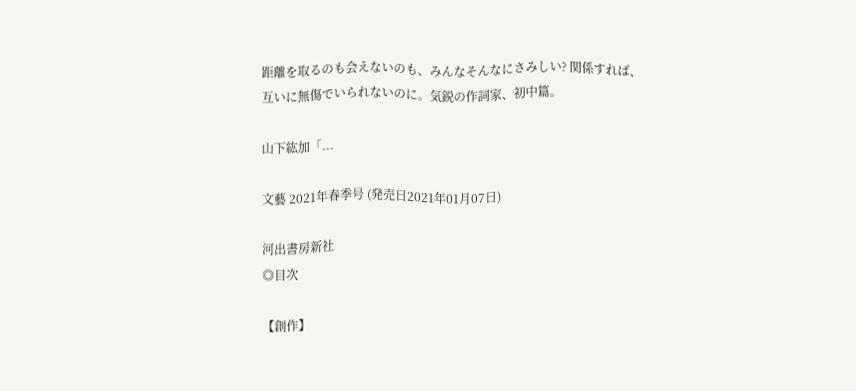距離を取るのも会えないのも、みんなそんなにさみしい? 関係すれば、互いに無傷でいられないのに。気鋭の作詞家、初中篇。

山下紘加「...

文藝 2021年春季号 (発売日2021年01月07日)

河出書房新社
◎目次

【創作】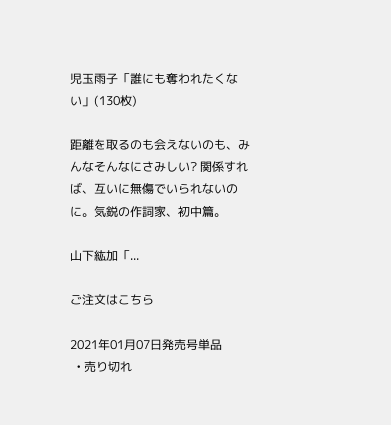児玉雨子「誰にも奪われたくない」(130枚)

距離を取るのも会えないのも、みんなそんなにさみしい? 関係すれば、互いに無傷でいられないのに。気鋭の作詞家、初中篇。

山下紘加「...

ご注文はこちら

2021年01月07日発売号単品
  • 売り切れ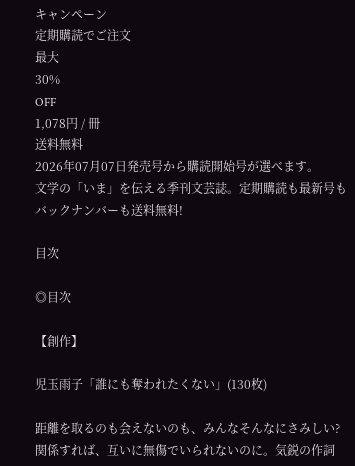キャンペーン
定期購読でご注文
最大
30%
OFF
1,078円 / 冊
送料無料
2026年07月07日発売号から購読開始号が選べます。
文学の「いま」を伝える季刊文芸誌。定期購読も最新号もバックナンバーも送料無料!

目次

◎目次

【創作】

児玉雨子「誰にも奪われたくない」(130枚)

距離を取るのも会えないのも、みんなそんなにさみしい? 関係すれば、互いに無傷でいられないのに。気鋭の作詞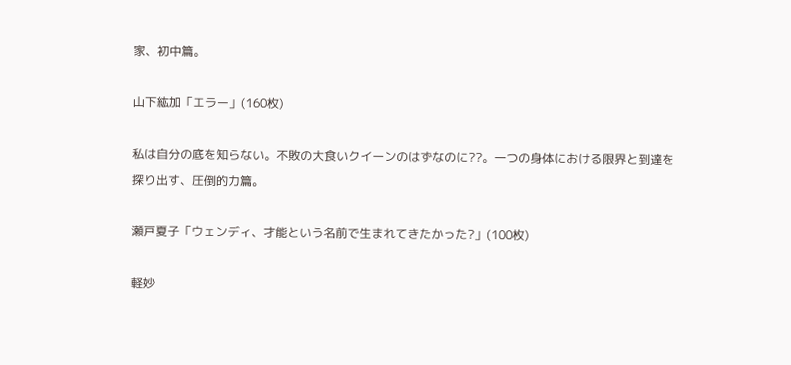家、初中篇。

山下紘加「エラー」(160枚)

私は自分の底を知らない。不敗の大食いクイーンのはずなのに??。一つの身体における限界と到達を探り出す、圧倒的力篇。

瀬戸夏子「ウェンディ、才能という名前で生まれてきたかった?」(100枚)

軽妙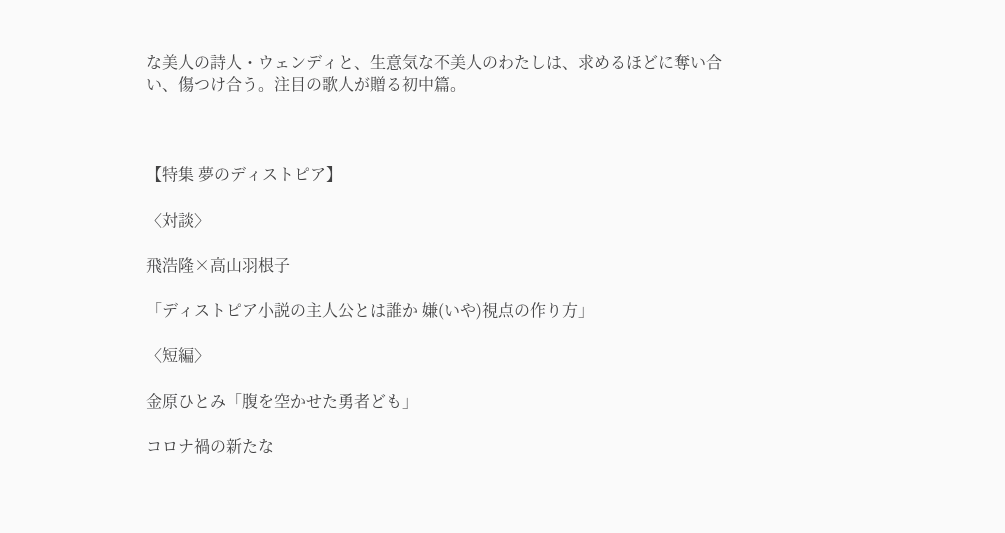な美人の詩人・ウェンディと、生意気な不美人のわたしは、求めるほどに奪い合い、傷つけ合う。注目の歌人が贈る初中篇。



【特集 夢のディストピア】

〈対談〉

飛浩隆×高山羽根子

「ディストピア小説の主人公とは誰か 嫌(いや)視点の作り方」

〈短編〉

金原ひとみ「腹を空かせた勇者ども」

コロナ禍の新たな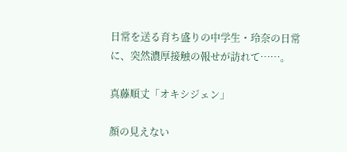日常を送る育ち盛りの中学生・玲奈の日常に、突然濃厚接触の報せが訪れて……。

真藤順丈「オキシジェン」

顔の見えない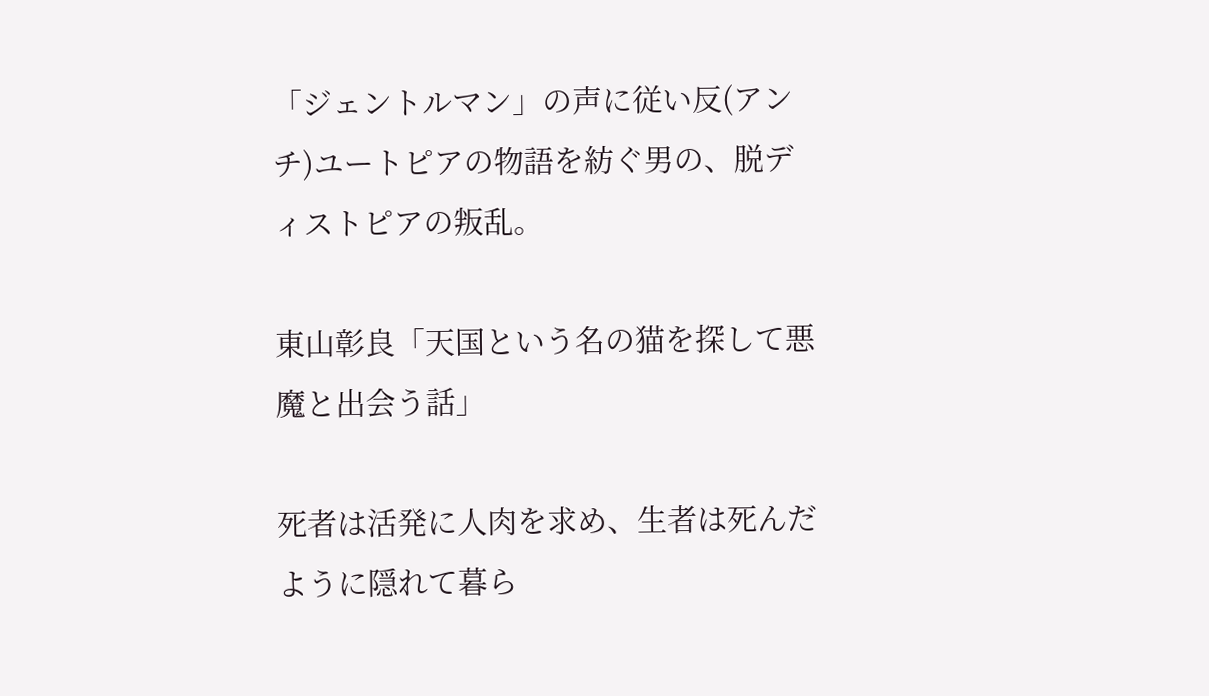「ジェントルマン」の声に従い反(アンチ)ユートピアの物語を紡ぐ男の、脱ディストピアの叛乱。

東山彰良「天国という名の猫を探して悪魔と出会う話」

死者は活発に人肉を求め、生者は死んだように隠れて暮ら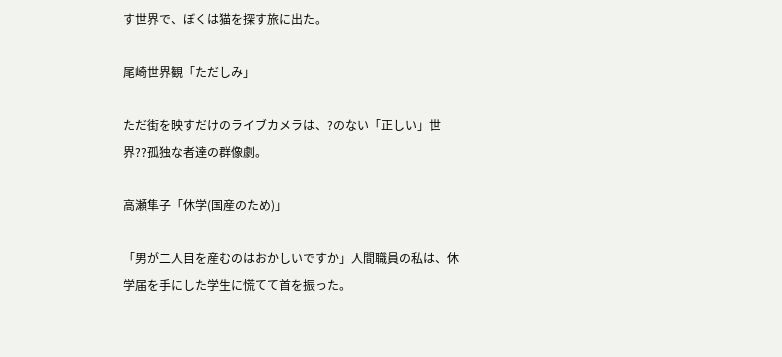す世界で、ぼくは猫を探す旅に出た。

尾崎世界観「ただしみ」

ただ街を映すだけのライブカメラは、?のない「正しい」世界??孤独な者達の群像劇。

高瀬隼子「休学(国産のため)」

「男が二人目を産むのはおかしいですか」人間職員の私は、休学届を手にした学生に慌てて首を振った。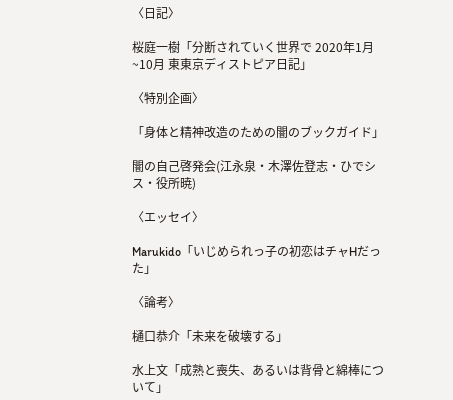〈日記〉

桜庭一樹「分断されていく世界で 2020年1月~10月 東東京ディストピア日記」

〈特別企画〉

「身体と精神改造のための闇のブックガイド」

闇の自己啓発会(江永泉・木澤佐登志・ひでシス・役所暁)

〈エッセイ〉

Marukido「いじめられっ子の初恋はチャHだった」

〈論考〉

樋口恭介「未来を破壊する」

水上文「成熟と喪失、あるいは背骨と綿棒について」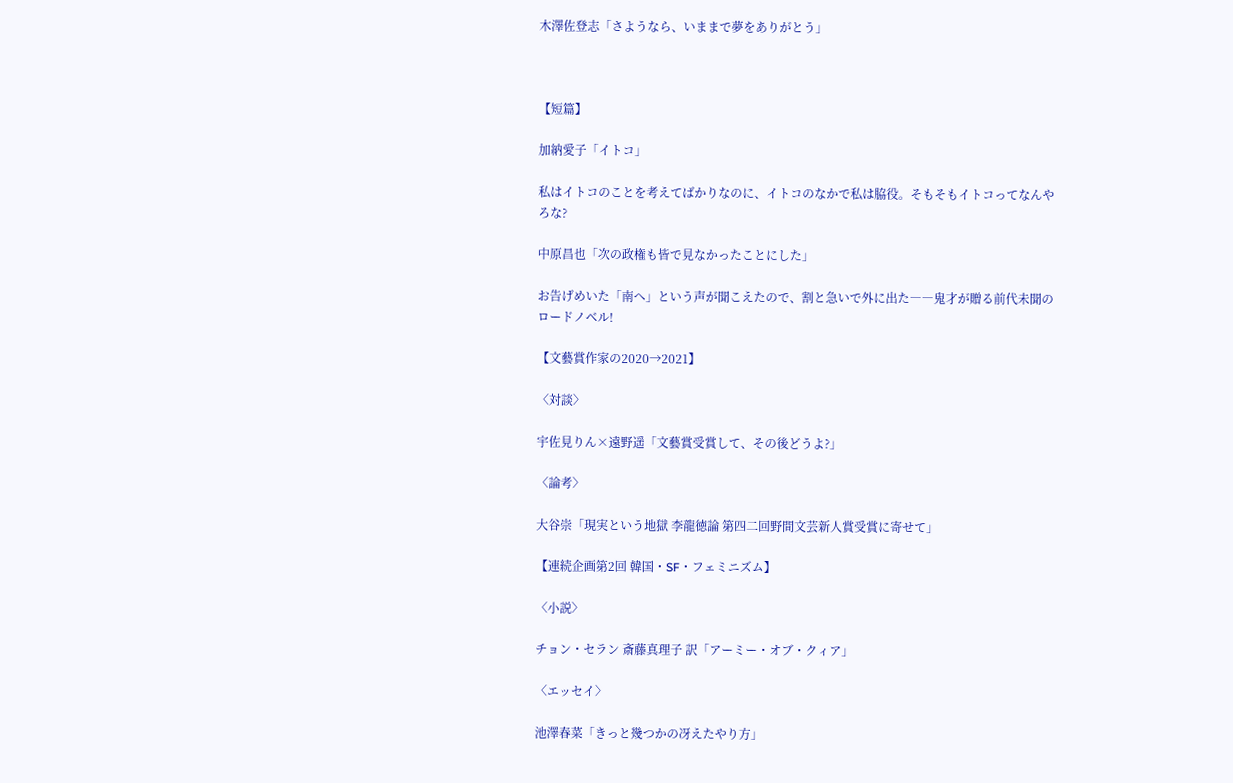木澤佐登志「さようなら、いままで夢をありがとう」



【短篇】

加納愛子「イトコ」

私はイトコのことを考えてばかりなのに、イトコのなかで私は脇役。そもそもイトコってなんやろな?

中原昌也「次の政権も皆で見なかったことにした」

お告げめいた「南へ」という声が聞こえたので、割と急いで外に出た――鬼才が贈る前代未聞のロードノベル!

【文藝賞作家の2020→2021】

〈対談〉

宇佐見りん×遠野遥「文藝賞受賞して、その後どうよ?」

〈論考〉

大谷崇「現実という地獄 李龍徳論 第四二回野間文芸新人賞受賞に寄せて」

【連続企画第2回 韓国・SF・フェミニズム】

〈小説〉

チョン・セラン 斎藤真理子 訳「アーミー・オブ・クィア」

〈エッセイ〉

池澤春菜「きっと幾つかの冴えたやり方」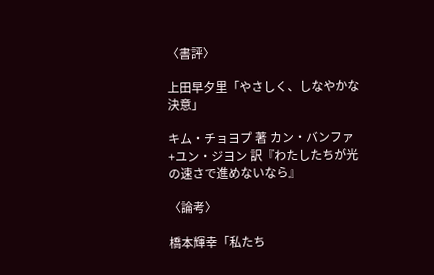〈書評〉

上田早夕里「やさしく、しなやかな決意」

キム・チョヨプ 著 カン・バンファ +ユン・ジヨン 訳『わたしたちが光の速さで進めないなら』

〈論考〉

橋本輝幸「私たち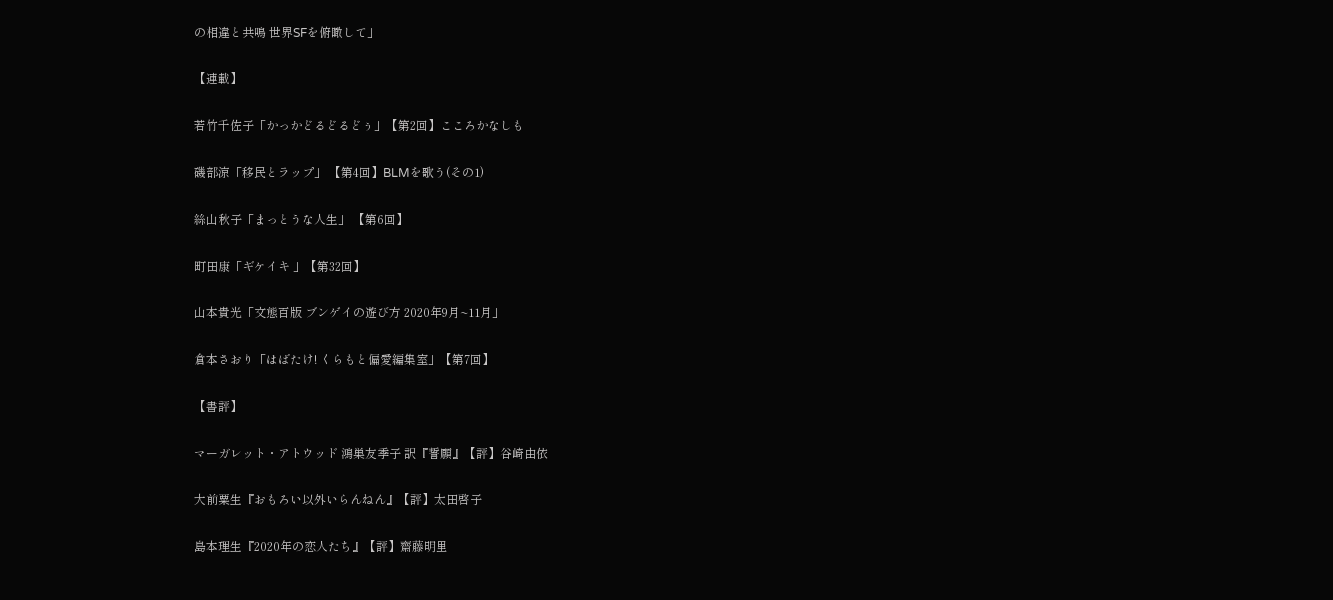の相違と共鳴 世界SFを俯瞰して」

【連載】

若竹千佐子「かっかどるどるどぅ」【第2回】こころかなしも

磯部涼「移民とラップ」 【第4回】BLMを歌う(その1)

絲山秋子「まっとうな人生」 【第6回】

町田康「ギケイキ 」【第32回】

山本貴光「文態百版 ブンゲイの遊び方 2020年9月~11月」

倉本さおり「はばたけ! くらもと偏愛編集室」【第7回】

【書評】

マーガレット・アトウッド 鴻巣友季子 訳『誓願』【評】谷崎由依

大前粟生『おもろい以外いらんねん』【評】太田啓子

島本理生『2020年の恋人たち』【評】齋藤明里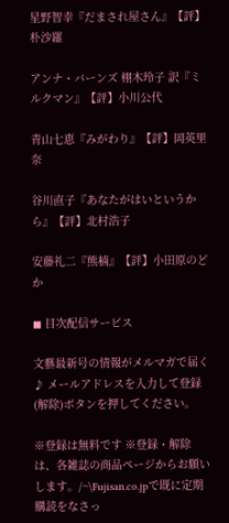星野智幸『だまされ屋さん』【評】朴沙羅

アンナ・バーンズ 栩木玲子 訳『ミルクマン』【評】小川公代

青山七恵『みがわり』【評】岡英里奈

谷川直子『あなたがはいというから』【評】北村浩子

安藤礼二『熊楠』【評】小田原のどか

◼ 目次配信サービス

文藝最新号の情報がメルマガで届く♪ メールアドレスを入力して登録(解除)ボタンを押してください。

※登録は無料です ※登録・解除は、各雑誌の商品ページからお願いします。/~\Fujisan.co.jpで既に定期購読をなさっ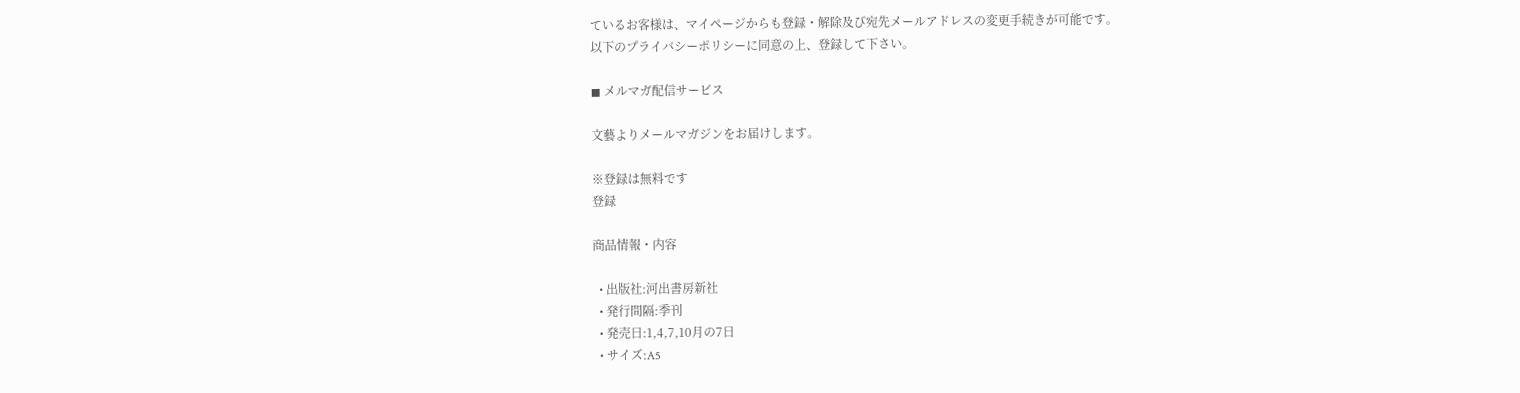ているお客様は、マイページからも登録・解除及び宛先メールアドレスの変更手続きが可能です。
以下のプライバシーポリシーに同意の上、登録して下さい。

◼ メルマガ配信サービス

文藝よりメールマガジンをお届けします。

※登録は無料です
登録

商品情報・内容

  • 出版社:河出書房新社
  • 発行間隔:季刊
  • 発売日:1,4,7,10月の7日
  • サイズ:A5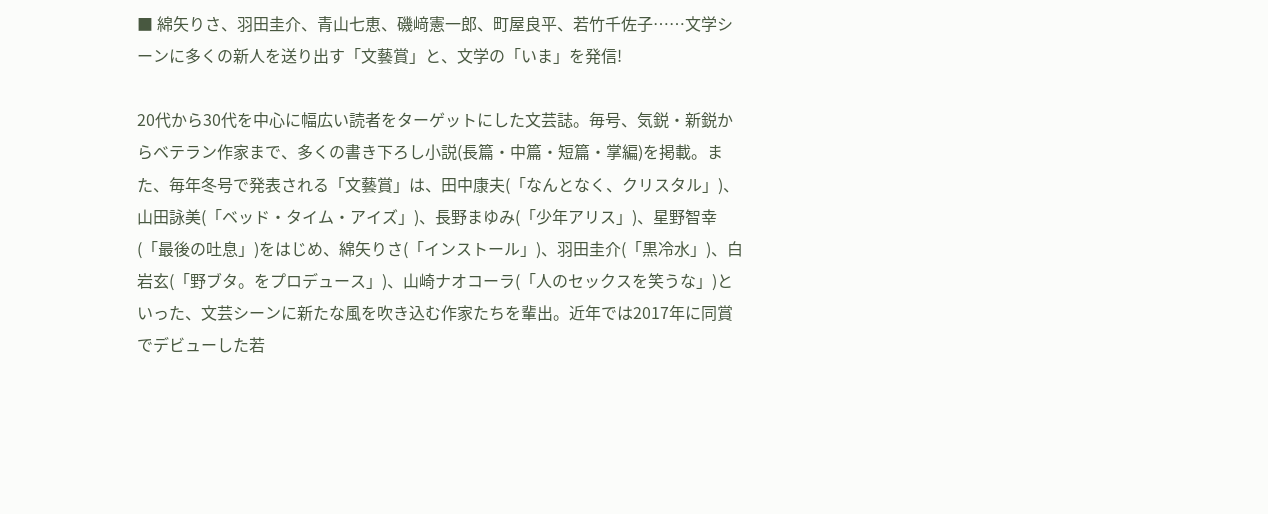■ 綿矢りさ、羽田圭介、青山七恵、磯﨑憲一郎、町屋良平、若竹千佐子……文学シーンに多くの新人を送り出す「文藝賞」と、文学の「いま」を発信!

20代から30代を中心に幅広い読者をターゲットにした文芸誌。毎号、気鋭・新鋭からベテラン作家まで、多くの書き下ろし小説(長篇・中篇・短篇・掌編)を掲載。また、毎年冬号で発表される「文藝賞」は、田中康夫(「なんとなく、クリスタル」)、山田詠美(「ベッド・タイム・アイズ」)、長野まゆみ(「少年アリス」)、星野智幸(「最後の吐息」)をはじめ、綿矢りさ(「インストール」)、羽田圭介(「黒冷水」)、白岩玄(「野ブタ。をプロデュース」)、山崎ナオコーラ(「人のセックスを笑うな」)といった、文芸シーンに新たな風を吹き込む作家たちを輩出。近年では2017年に同賞でデビューした若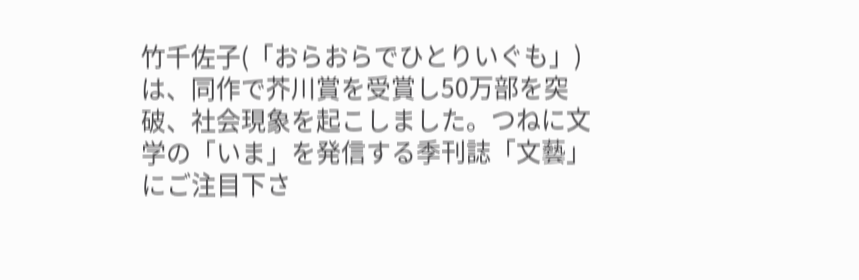竹千佐子(「おらおらでひとりいぐも」)は、同作で芥川賞を受賞し50万部を突破、社会現象を起こしました。つねに文学の「いま」を発信する季刊誌「文藝」にご注目下さ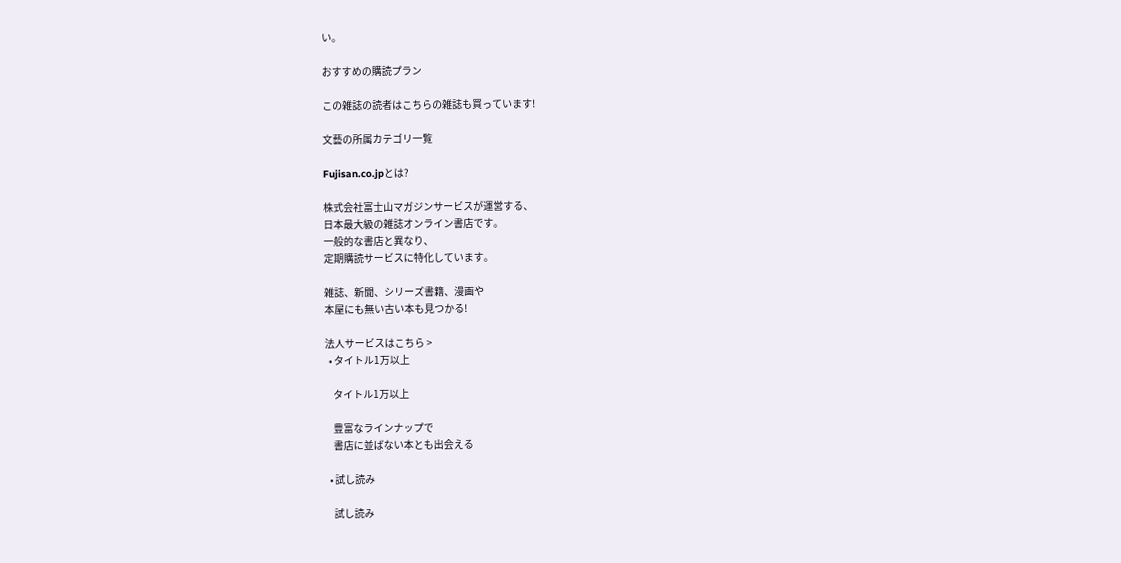い。

おすすめの購読プラン

この雑誌の読者はこちらの雑誌も買っています!

文藝の所属カテゴリ一覧

Fujisan.co.jpとは?

株式会社富士山マガジンサービスが運営する、
日本最大級の雑誌オンライン書店です。
一般的な書店と異なり、
定期購読サービスに特化しています。

雑誌、新聞、シリーズ書籍、漫画や
本屋にも無い古い本も見つかる!

法人サービスはこちら >
  • タイトル1万以上

    タイトル1万以上

    豊富なラインナップで
    書店に並ばない本とも出会える

  • 試し読み

    試し読み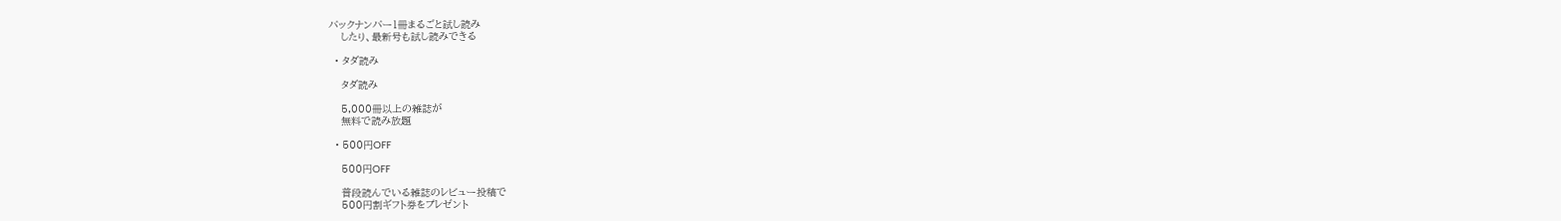バックナンバー1冊まるごと試し読み
    したり、最新号も試し読みできる

  • タダ読み

    タダ読み

    5,000冊以上の雑誌が
    無料で読み放題

  • 500円OFF

    500円OFF

    普段読んでいる雑誌のレビュー投稿で
    500円割ギフト券をプレゼント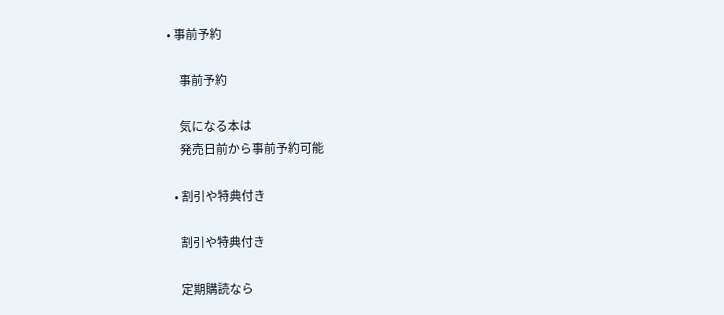• 事前予約

    事前予約

    気になる本は
    発売日前から事前予約可能

  • 割引や特典付き

    割引や特典付き

    定期購読なら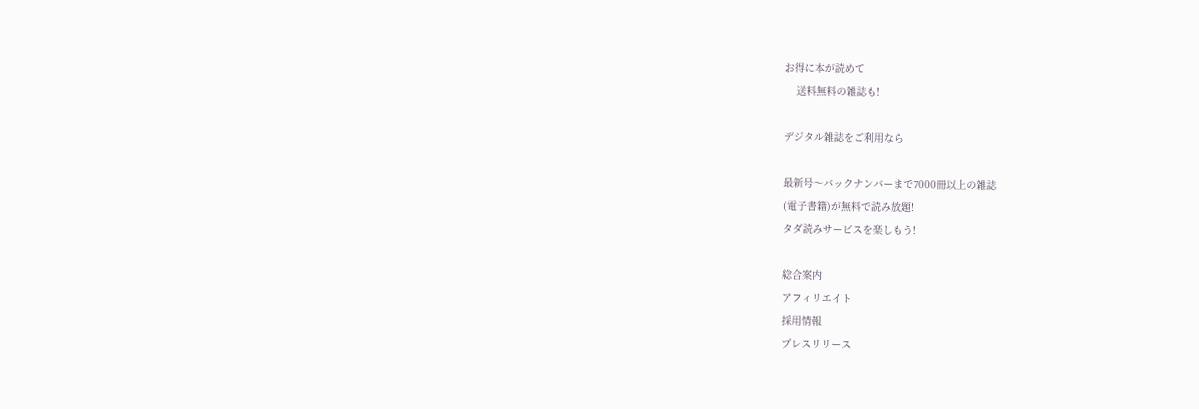お得に本が読めて
    送料無料の雑誌も!

デジタル雑誌をご利用なら

最新号〜バックナンバーまで7000冊以上の雑誌
(電子書籍)が無料で読み放題!
タダ読みサービスを楽しもう!

総合案内
アフィリエイト
採用情報
プレスリリース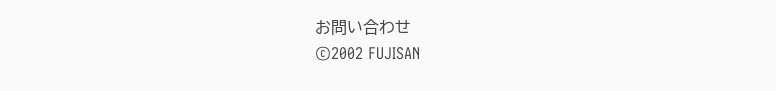お問い合わせ
©2002 FUJISAN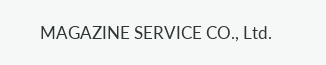MAGAZINE SERVICE CO., Ltd.